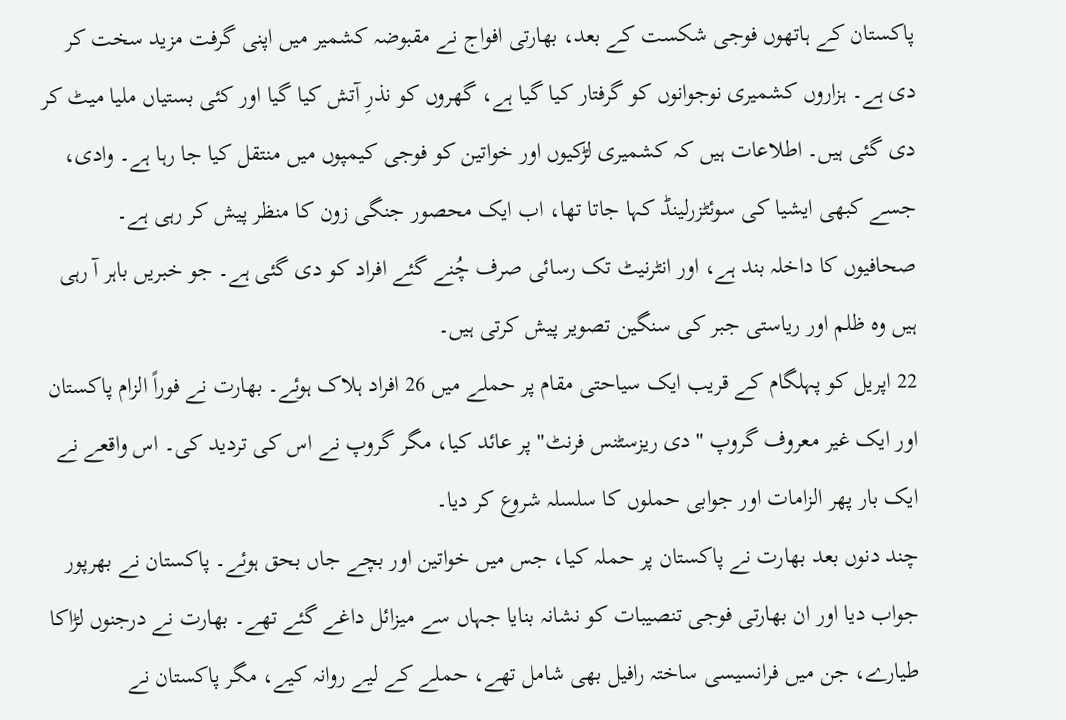پاکستان کے ہاتھوں فوجی شکست کے بعد، بھارتی افواج نے مقبوضہ کشمیر میں اپنی گرفت مزید سخت کر دی ہے۔ ہزاروں کشمیری نوجوانوں کو گرفتار کیا گیا ہے، گھروں کو نذرِ آتش کیا گیا اور کئی بستیاں ملیا میٹ کر دی گئی ہیں۔ اطلاعات ہیں کہ کشمیری لڑکیوں اور خواتین کو فوجی کیمپوں میں منتقل کیا جا رہا ہے۔ وادی، جسے کبھی ایشیا کی سوئٹزرلینڈ کہا جاتا تھا، اب ایک محصور جنگی زون کا منظر پیش کر رہی ہے۔
صحافیوں کا داخلہ بند ہے، اور انٹرنیٹ تک رسائی صرف چُنے گئے افراد کو دی گئی ہے۔ جو خبریں باہر آ رہی ہیں وہ ظلم اور ریاستی جبر کی سنگین تصویر پیش کرتی ہیں۔
22 اپریل کو پہلگام کے قریب ایک سیاحتی مقام پر حملے میں 26 افراد ہلاک ہوئے۔ بھارت نے فوراً الزام پاکستان اور ایک غیر معروف گروپ "دی ریزسٹنس فرنٹ" پر عائد کیا، مگر گروپ نے اس کی تردید کی۔ اس واقعے نے ایک بار پھر الزامات اور جوابی حملوں کا سلسلہ شروع کر دیا۔
چند دنوں بعد بھارت نے پاکستان پر حملہ کیا، جس میں خواتین اور بچے جاں بحق ہوئے۔ پاکستان نے بھرپور جواب دیا اور ان بھارتی فوجی تنصیبات کو نشانہ بنایا جہاں سے میزائل داغے گئے تھے۔ بھارت نے درجنوں لڑاکا طیارے، جن میں فرانسیسی ساختہ رافیل بھی شامل تھے، حملے کے لیے روانہ کیے، مگر پاکستان نے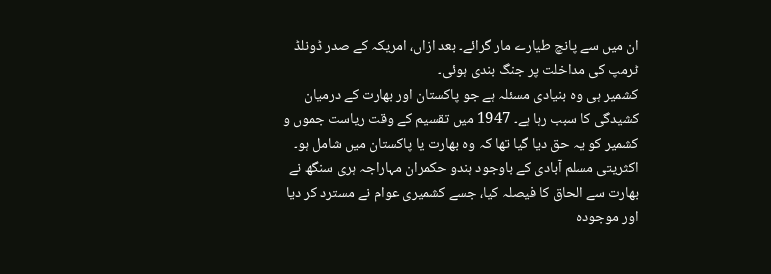ان میں سے پانچ طیارے مار گرائے۔ بعد ازاں، امریکہ کے صدر ڈونلڈ ٹرمپ کی مداخلت پر جنگ بندی ہوئی۔
کشمیر ہی وہ بنیادی مسئلہ ہے جو پاکستان اور بھارت کے درمیان کشیدگی کا سبب رہا ہے۔ 1947 میں تقسیم کے وقت ریاست جموں و کشمیر کو یہ حق دیا گیا تھا کہ وہ بھارت یا پاکستان میں شامل ہو۔ اکثریتی مسلم آبادی کے باوجود ہندو حکمران مہاراجہ ہری سنگھ نے بھارت سے الحاق کا فیصلہ کیا، جسے کشمیری عوام نے مسترد کر دیا اور موجودہ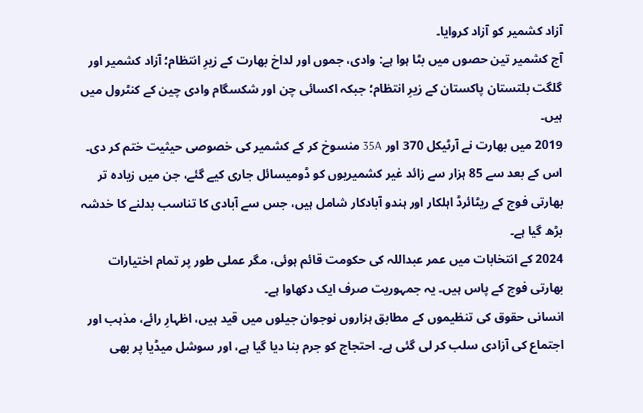آزاد کشمیر کو آزاد کروایا۔
آج کشمیر تین حصوں میں بٹا ہوا ہے: وادی، جموں اور لداخ بھارت کے زیرِ انتظام؛ آزاد کشمیر اور گلگت بلتستان پاکستان کے زیرِ انتظام؛ جبکہ اکسائی چن اور شکسگام وادی چین کے کنٹرول میں ہیں۔
2019 میں بھارت نے آرٹیکل 370 اور 35A منسوخ کر کے کشمیر کی خصوصی حیثیت ختم کر دی۔ اس کے بعد سے 85 ہزار سے زائد غیر کشمیریوں کو ڈومیسائل جاری کیے گئے، جن میں زیادہ تر بھارتی فوج کے ریٹائرڈ اہلکار اور ہندو آبادکار شامل ہیں، جس سے آبادی کا تناسب بدلنے کا خدشہ بڑھ گیا ہے۔
2024 کے انتخابات میں عمر عبداللہ کی حکومت قائم ہوئی، مگر عملی طور پر تمام اختیارات بھارتی فوج کے پاس ہیں۔ یہ جمہوریت صرف ایک دکھاوا ہے۔
انسانی حقوق کی تنظیموں کے مطابق ہزاروں نوجوان جیلوں میں قید ہیں، اظہارِ رائے، مذہب اور اجتماع کی آزادی سلب کر لی گئی ہے۔ احتجاج کو جرم بنا دیا گیا ہے، اور سوشل میڈیا پر بھی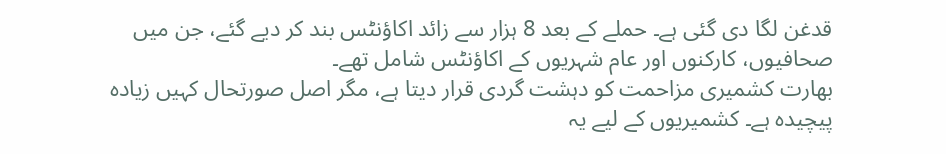قدغن لگا دی گئی ہے۔ حملے کے بعد 8 ہزار سے زائد اکاؤنٹس بند کر دیے گئے، جن میں صحافیوں، کارکنوں اور عام شہریوں کے اکاؤنٹس شامل تھے۔
بھارت کشمیری مزاحمت کو دہشت گردی قرار دیتا ہے، مگر اصل صورتحال کہیں زیادہ پیچیدہ ہے۔ کشمیریوں کے لیے یہ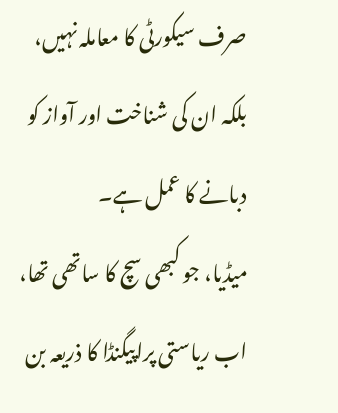صرف سیکورٹی کا معاملہ نہیں، بلکہ ان کی شناخت اور آواز کو دبانے کا عمل ہے۔
میڈیا، جو کبھی سچ کا ساتھی تھا، اب ریاستی پراپیگنڈا کا ذریعہ بن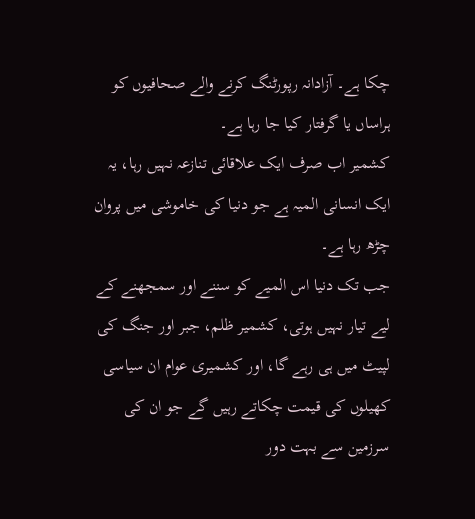چکا ہے۔ آزادانہ رپورٹنگ کرنے والے صحافیوں کو ہراساں یا گرفتار کیا جا رہا ہے۔
کشمیر اب صرف ایک علاقائی تنازعہ نہیں رہا، یہ ایک انسانی المیہ ہے جو دنیا کی خاموشی میں پروان چڑھ رہا ہے۔
جب تک دنیا اس المیے کو سننے اور سمجھنے کے لیے تیار نہیں ہوتی، کشمیر ظلم، جبر اور جنگ کی لپیٹ میں ہی رہے گا، اور کشمیری عوام ان سیاسی کھیلوں کی قیمت چکاتے رہیں گے جو ان کی سرزمین سے بہت دور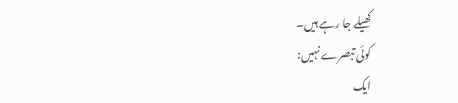کھیلے جا رہے ہیں۔
کوئی تبصرے نہیں:
ایک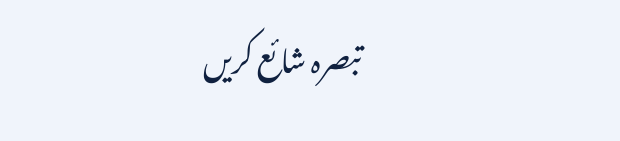تبصرہ شائع کریں